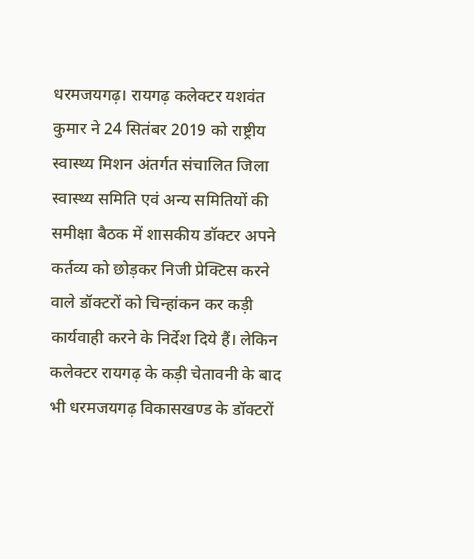धरमजयगढ़। रायगढ़ कलेक्टर यशवंत कुमार ने 24 सितंबर 2019 को राष्ट्रीय स्वास्थ्य मिशन अंतर्गत संचालित जिला स्वास्थ्य समिति एवं अन्य समितियों की समीक्षा बैठक में शासकीय डॉक्टर अपने कर्तव्य को छोड़कर निजी प्रेक्टिस करने वाले डॉक्टरों को चिन्हांकन कर कड़ी कार्यवाही करने के निर्देश दिये हैं। लेकिन कलेक्टर रायगढ़ के कड़ी चेतावनी के बाद भी धरमजयगढ़ विकासखण्ड के डॉक्टरों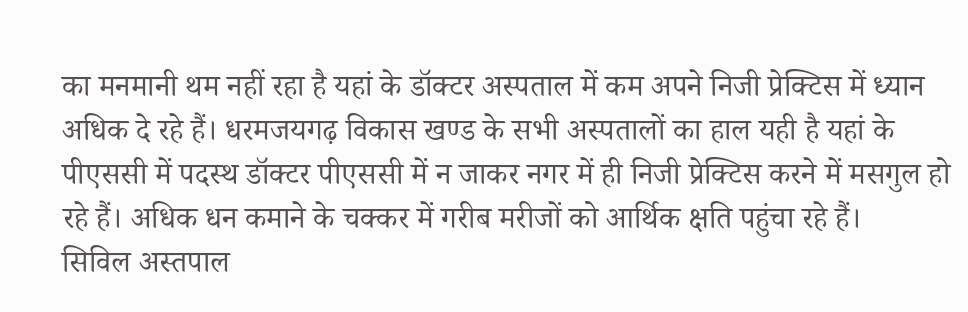का मनमानी थम नहीं रहा है यहां के डॉक्टर अस्पताल में कम अपने निजी प्रेक्टिस में ध्यान अधिक दे रहे हैं। धरमजयगढ़ विकास खण्ड के सभी अस्पतालों का हाल यही है यहां के पीएससी में पदस्थ डॉक्टर पीएससी में न जाकर नगर में ही निजी प्रेक्टिस करने में मसगुल हो रहे हैं। अधिक धन कमाने के चक्कर में गरीब मरीजों को आर्थिक क्षति पहुंचा रहे हैं।
सिविल अस्तपाल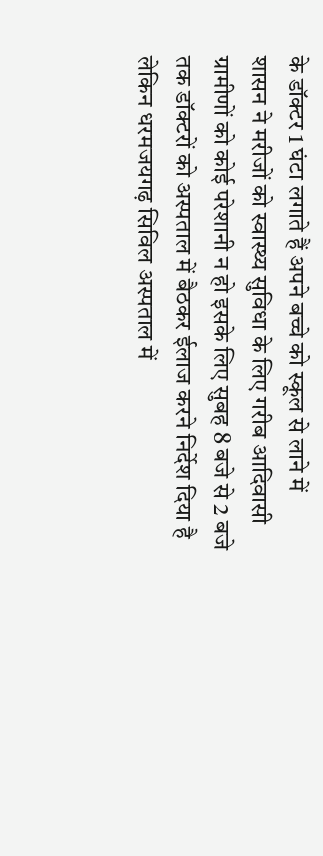के डॉक्टर 1 घंटा लगाते हैं अपने बच्चे को स्कूल से लाने में
शासन ने मरीजों को स्वास्थ्य सुविधा के लिए गरीब आदिवासी ग्रामीणों को कोई परेशानी न हो इसके लिए सुबह 8 बजे से 2 बजे तक डॉक्टरों को अस्पताल में बैठकर ईलाज करने निर्देश दिया है लेकिन धरमजयगढ़ सिविल अस्पताल में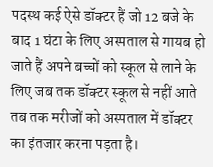पदस्थ कई ऐसे डॉक्टर हैं जो 12 बजे के बाद 1 घंटा के लिए अस्पताल से गायब हो जाते हैं अपने बच्चों को स्कूल से लाने के लिए जब तक डॉक्टर स्कूल से नहीं आते तब तक मरीजों को अस्पताल में डॉक्टर का इंतजार करना पड़ता है।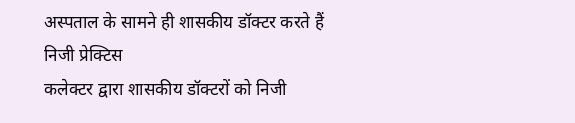अस्पताल के सामने ही शासकीय डॉक्टर करते हैं निजी प्रेक्टिस
कलेक्टर द्वारा शासकीय डॉक्टरों को निजी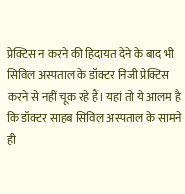प्रेक्टिस न करने की हिदायत देने के बाद भी सिविल अस्पताल के डॉक्टर निजी प्रेक्टिस करने से नहीं चूक रहे हैं। यहां तो ये आलम है कि डॉक्टर साहब सिविल अस्पताल के सामने ही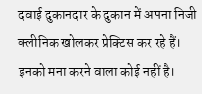दवाई दुकानदार के दुकान में अपना निजी क्लीनिक खोलकर प्रेक्टिस कर रहे हैं। इनको मना करने वाला कोई नहीं है।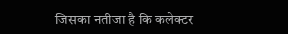जिसका नतीजा है कि कलेक्टर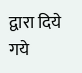द्वारा दिये गये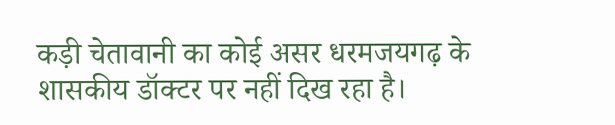कड़ी चेतावानी का कोई असर धरमजयगढ़ के शासकीय डॉक्टर पर नहीं दिख रहा है।